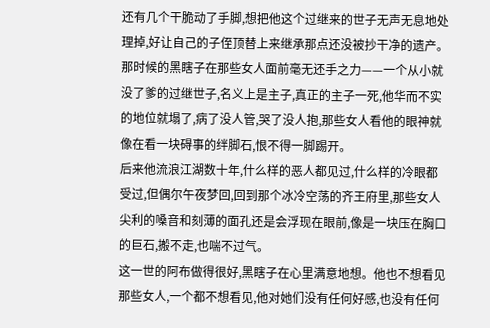还有几个干脆动了手脚,想把他这个过继来的世子无声无息地处理掉,好让自己的子侄顶替上来继承那点还没被抄干净的遗产。
那时候的黑瞎子在那些女人面前毫无还手之力——一个从小就没了爹的过继世子,名义上是主子,真正的主子一死,他华而不实的地位就塌了,病了没人管,哭了没人抱,那些女人看他的眼神就像在看一块碍事的绊脚石,恨不得一脚踢开。
后来他流浪江湖数十年,什么样的恶人都见过,什么样的冷眼都受过,但偶尔午夜梦回,回到那个冰冷空荡的齐王府里,那些女人尖利的嗓音和刻薄的面孔还是会浮现在眼前,像是一块压在胸口的巨石,搬不走,也喘不过气。
这一世的阿布做得很好,黑瞎子在心里满意地想。他也不想看见那些女人,一个都不想看见,他对她们没有任何好感,也没有任何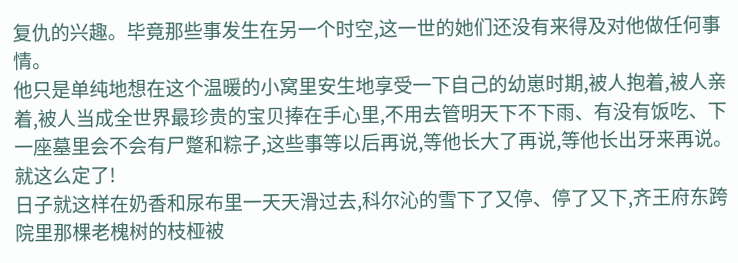复仇的兴趣。毕竟那些事发生在另一个时空,这一世的她们还没有来得及对他做任何事情。
他只是单纯地想在这个温暖的小窝里安生地享受一下自己的幼崽时期,被人抱着,被人亲着,被人当成全世界最珍贵的宝贝捧在手心里,不用去管明天下不下雨、有没有饭吃、下一座墓里会不会有尸蹩和粽子,这些事等以后再说,等他长大了再说,等他长出牙来再说。
就这么定了!
日子就这样在奶香和尿布里一天天滑过去,科尔沁的雪下了又停、停了又下,齐王府东跨院里那棵老槐树的枝桠被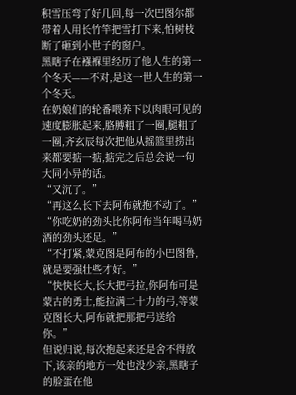积雪压弯了好几回,每一次巴图尔都带着人用长竹竿把雪打下来,怕树枝断了砸到小世子的窗户。
黑瞎子在襁褓里经历了他人生的第一个冬天——不对,是这一世人生的第一个冬天。
在奶娘们的轮番喂养下以肉眼可见的速度膨胀起来,胳膊粗了一圈,腿粗了一圈,齐玄辰每次把他从摇篮里捞出来都要掂一掂,掂完之后总会说一句大同小异的话。
“又沉了。”
“再这么长下去阿布就抱不动了。”
“你吃奶的劲头比你阿布当年喝马奶酒的劲头还足。”
“不打紧,蒙克图是阿布的小巴图鲁,就是要强壮些才好。”
“快快长大,长大把弓拉,你阿布可是蒙古的勇士,能拉满二十力的弓,等蒙克图长大,阿布就把那把弓送给你。”
但说归说,每次抱起来还是舍不得放下,该亲的地方一处也没少亲,黑瞎子的脸蛋在他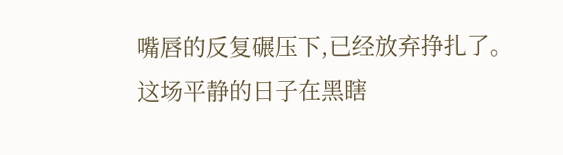嘴唇的反复碾压下,已经放弃挣扎了。
这场平静的日子在黑瞎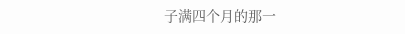子满四个月的那一